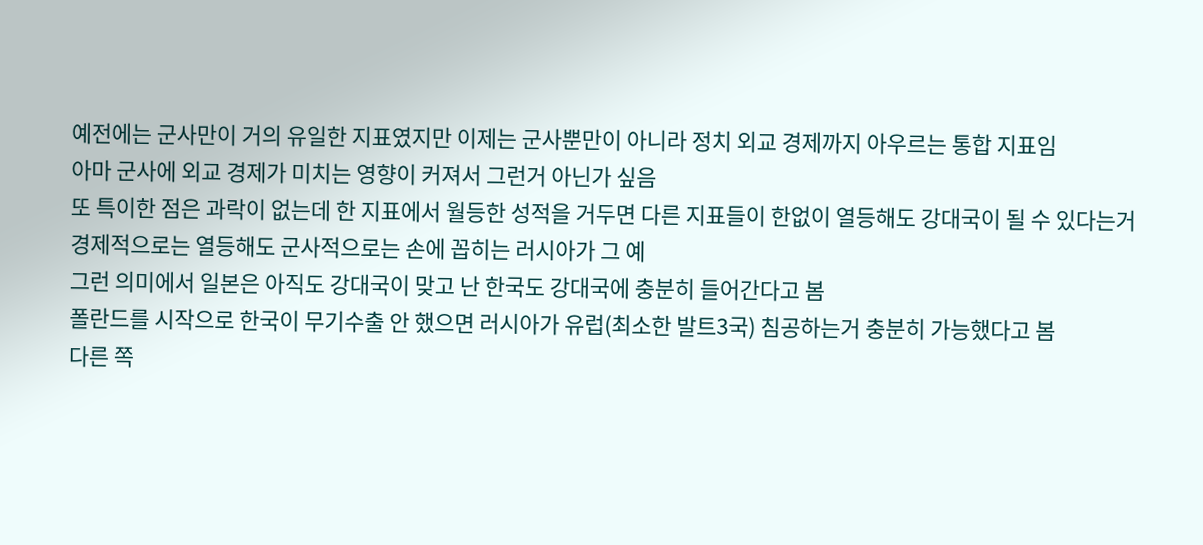예전에는 군사만이 거의 유일한 지표였지만 이제는 군사뿐만이 아니라 정치 외교 경제까지 아우르는 통합 지표임
아마 군사에 외교 경제가 미치는 영향이 커져서 그런거 아닌가 싶음
또 특이한 점은 과락이 없는데 한 지표에서 월등한 성적을 거두면 다른 지표들이 한없이 열등해도 강대국이 될 수 있다는거
경제적으로는 열등해도 군사적으로는 손에 꼽히는 러시아가 그 예
그런 의미에서 일본은 아직도 강대국이 맞고 난 한국도 강대국에 충분히 들어간다고 봄
폴란드를 시작으로 한국이 무기수출 안 했으면 러시아가 유럽(최소한 발트3국) 침공하는거 충분히 가능했다고 봄
다른 쪽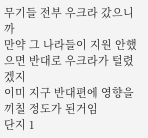무기들 전부 우크라 갔으니까
만약 그 나라들이 지원 안했으면 반대로 우크라가 털렸겠지
이미 지구 반대편에 영향을 끼칠 정도가 된거임
단지 1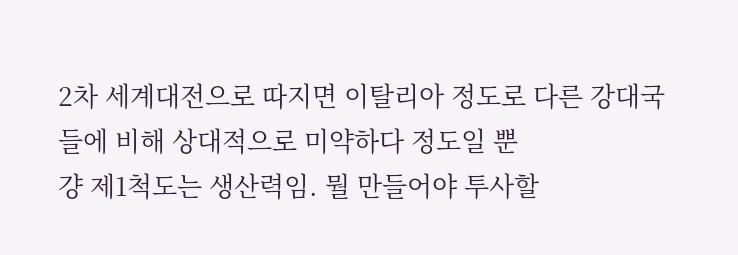2차 세계대전으로 따지면 이탈리아 정도로 다른 강대국들에 비해 상대적으로 미약하다 정도일 뿐
걍 제1척도는 생산력임. 뭘 만들어야 투사할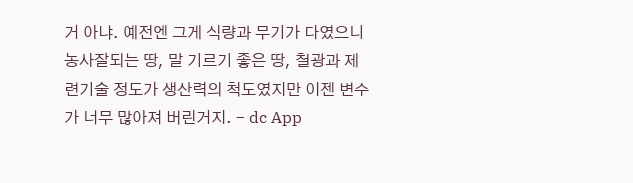거 아냐. 예전엔 그게 식량과 무기가 다였으니 농사잘되는 땅, 말 기르기 좋은 땅, 철광과 제련기술 정도가 생산력의 척도였지만 이젠 변수가 너무 많아져 버린거지. - dc App